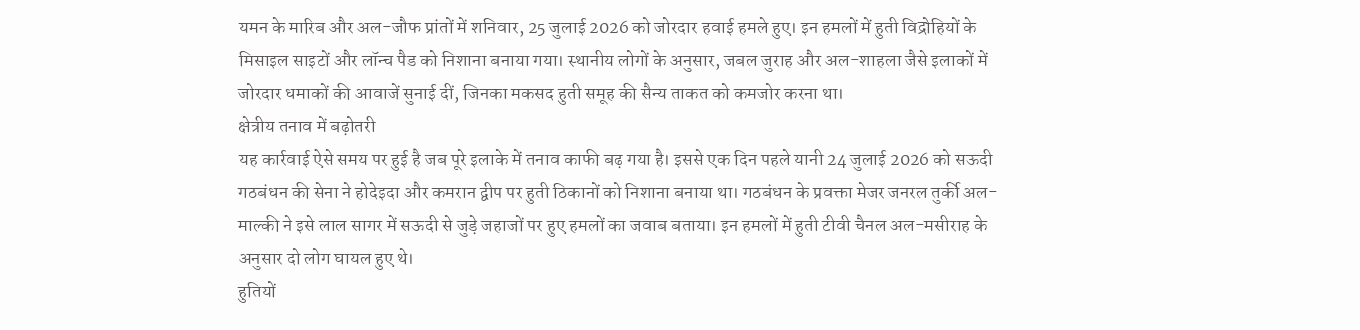यमन के मारिब और अल-जौफ प्रांतों में शनिवार, 25 जुलाई 2026 को जोरदार हवाई हमले हुए। इन हमलों में हुती विद्रोहियों के मिसाइल साइटों और लॉन्च पैड को निशाना बनाया गया। स्थानीय लोगों के अनुसार, जबल जुराह और अल-शाहला जैसे इलाकों में जोरदार धमाकों की आवाजें सुनाई दीं, जिनका मकसद हुती समूह की सैन्य ताकत को कमजोर करना था।
क्षेत्रीय तनाव में बढ़ोतरी
यह कार्रवाई ऐसे समय पर हुई है जब पूरे इलाके में तनाव काफी बढ़ गया है। इससे एक दिन पहले यानी 24 जुलाई 2026 को सऊदी गठबंधन की सेना ने होदेइदा और कमरान द्वीप पर हुती ठिकानों को निशाना बनाया था। गठबंधन के प्रवक्ता मेजर जनरल तुर्की अल-माल्की ने इसे लाल सागर में सऊदी से जुड़े जहाजों पर हुए हमलों का जवाब बताया। इन हमलों में हुती टीवी चैनल अल-मसीराह के अनुसार दो लोग घायल हुए थे।
हुतियों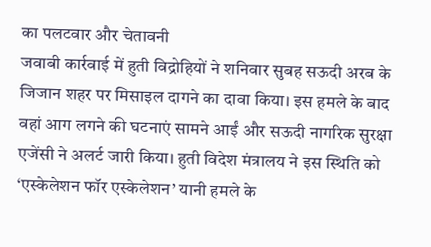का पलटवार और चेतावनी
जवाबी कार्रवाई में हुती विद्रोहियों ने शनिवार सुबह सऊदी अरब के जिजान शहर पर मिसाइल दागने का दावा किया। इस हमले के बाद वहां आग लगने की घटनाएं सामने आईं और सऊदी नागरिक सुरक्षा एजेंसी ने अलर्ट जारी किया। हुती विदेश मंत्रालय ने इस स्थिति को ‘एस्केलेशन फॉर एस्केलेशन’ यानी हमले के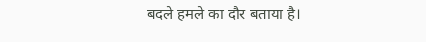बदले हमले का दौर बताया है।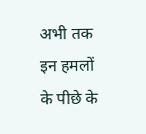अभी तक इन हमलों के पीछे के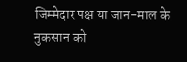जिम्मेदार पक्ष या जान-माल के नुकसान को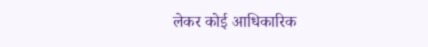लेकर कोई आधिकारिक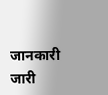जानकारी जारी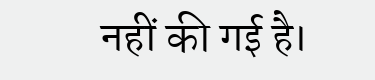नहीं की गई है।